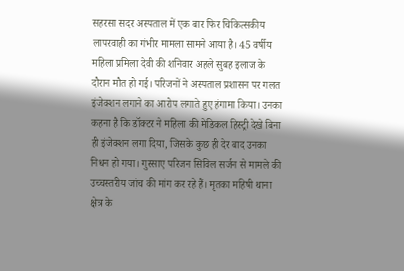सहरसा सदर अस्पताल में एक बार फिर चिकित्सकीय लापरवाही का गंभीर मामला सामने आया है। 45 वर्षीय महिला प्रमिला देवी की शनिवार अहले सुबह इलाज के दौरान मौत हो गई। परिजनों ने अस्पताल प्रशासन पर गलत इंजेक्शन लगाने का आरोप लगाते हुए हंगामा किया। उनका कहना है कि डॉक्टर ने महिला की मेडिकल हिस्ट्री देखे बिना ही इंजेक्शन लगा दिया, जिसके कुछ ही देर बाद उनका निधन हो गया। गुस्साए परिजन सिविल सर्जन से मामले की उच्चस्तरीय जांच की मांग कर रहे हैं। मृतका महिषी थाना क्षेत्र के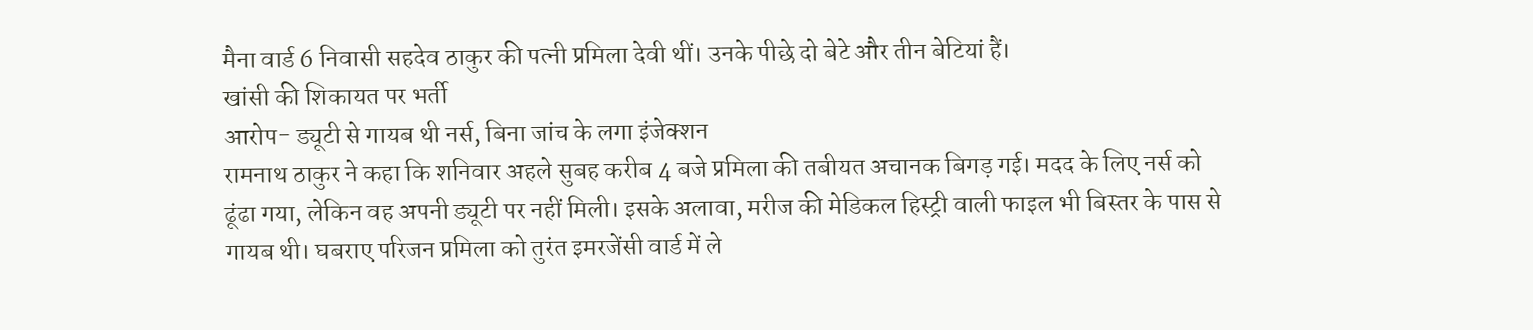मैना वार्ड 6 निवासी सहदेव ठाकुर की पत्नी प्रमिला देवी थीं। उनके पीछे दो बेटे और तीन बेटियां हैं।
खांसी की शिकायत पर भर्ती
आरोप- ड्यूटी से गायब थी नर्स, बिना जांच के लगा इंजेक्शन
रामनाथ ठाकुर ने कहा कि शनिवार अहले सुबह करीब 4 बजे प्रमिला की तबीयत अचानक बिगड़ गई। मदद के लिए नर्स को ढूंढा गया, लेकिन वह अपनी ड्यूटी पर नहीं मिली। इसके अलावा, मरीज की मेडिकल हिस्ट्री वाली फाइल भी बिस्तर के पास से गायब थी। घबराए परिजन प्रमिला को तुरंत इमरजेंसी वार्ड में ले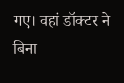गए। वहां डॉक्टर ने बिना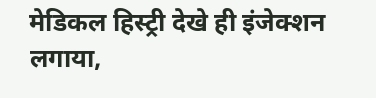मेडिकल हिस्ट्री देखे ही इंजेक्शन लगाया,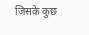जिसके कुछ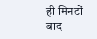ही मिनटों बाद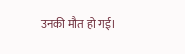उनकी मौत हो गई।